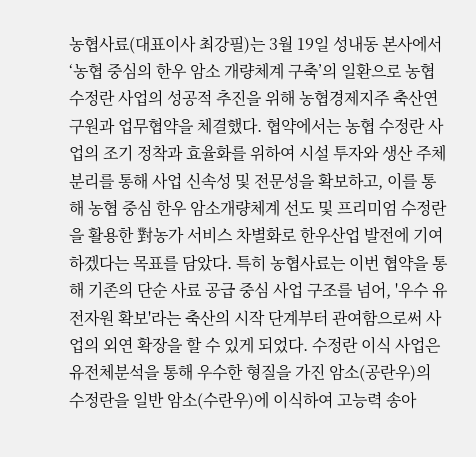농협사료(대표이사 최강필)는 3월 19일 성내동 본사에서 ‘농협 중심의 한우 암소 개량체계 구축’의 일환으로 농협 수정란 사업의 성공적 추진을 위해 농협경제지주 축산연구원과 업무협약을 체결했다. 협약에서는 농협 수정란 사업의 조기 정착과 효율화를 위하여 시설 투자와 생산 주체 분리를 통해 사업 신속성 및 전문성을 확보하고, 이를 통해 농협 중심 한우 암소개량체계 선도 및 프리미엄 수정란을 활용한 對농가 서비스 차별화로 한우산업 발전에 기여하겠다는 목표를 담았다. 특히 농협사료는 이번 협약을 통해 기존의 단순 사료 공급 중심 사업 구조를 넘어, '우수 유전자원 확보'라는 축산의 시작 단계부터 관여함으로써 사업의 외연 확장을 할 수 있게 되었다. 수정란 이식 사업은 유전체분석을 통해 우수한 형질을 가진 암소(공란우)의 수정란을 일반 암소(수란우)에 이식하여 고능력 송아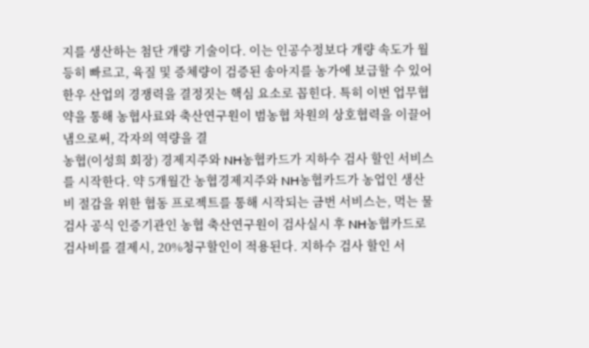지를 생산하는 첨단 개량 기술이다. 이는 인공수정보다 개량 속도가 월등히 빠르고, 육질 및 증체량이 검증된 송아지를 농가에 보급할 수 있어 한우 산업의 경쟁력을 결정짓는 핵심 요소로 꼽힌다. 특히 이번 업무협약을 통해 농협사료와 축산연구원이 범농협 차원의 상호협력을 이끌어냄으로써, 각자의 역량을 결
농협(이성희 회장) 경제지주와 NH농협카드가 지하수 검사 할인 서비스를 시작한다. 약 5개월간 농협경제지주와 NH농협카드가 농업인 생산비 절감을 위한 협동 프로젝트를 통해 시작되는 금번 서비스는, 먹는 물 검사 공식 인증기관인 농협 축산연구원이 검사실시 후 NH농협카드로 검사비를 결제시, 20%청구할인이 적용된다. 지하수 검사 할인 서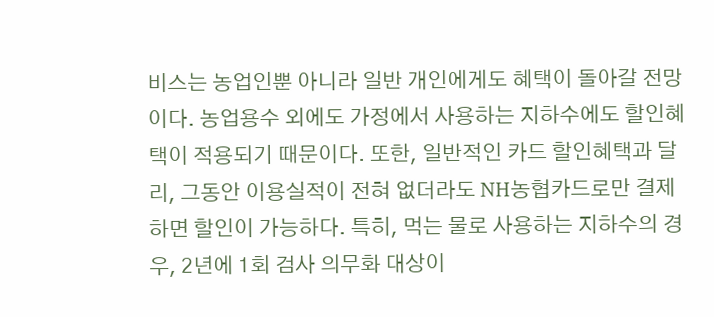비스는 농업인뿐 아니라 일반 개인에게도 혜택이 돌아갈 전망이다. 농업용수 외에도 가정에서 사용하는 지하수에도 할인혜택이 적용되기 때문이다. 또한, 일반적인 카드 할인혜택과 달리, 그동안 이용실적이 전혀 없더라도 NH농협카드로만 결제하면 할인이 가능하다. 특히, 먹는 물로 사용하는 지하수의 경우, 2년에 1회 검사 의무화 대상이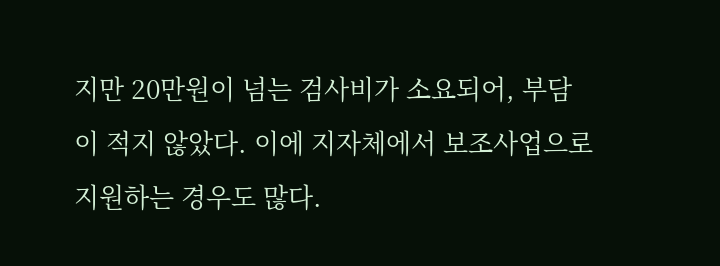지만 20만원이 넘는 검사비가 소요되어, 부담이 적지 않았다. 이에 지자체에서 보조사업으로 지원하는 경우도 많다.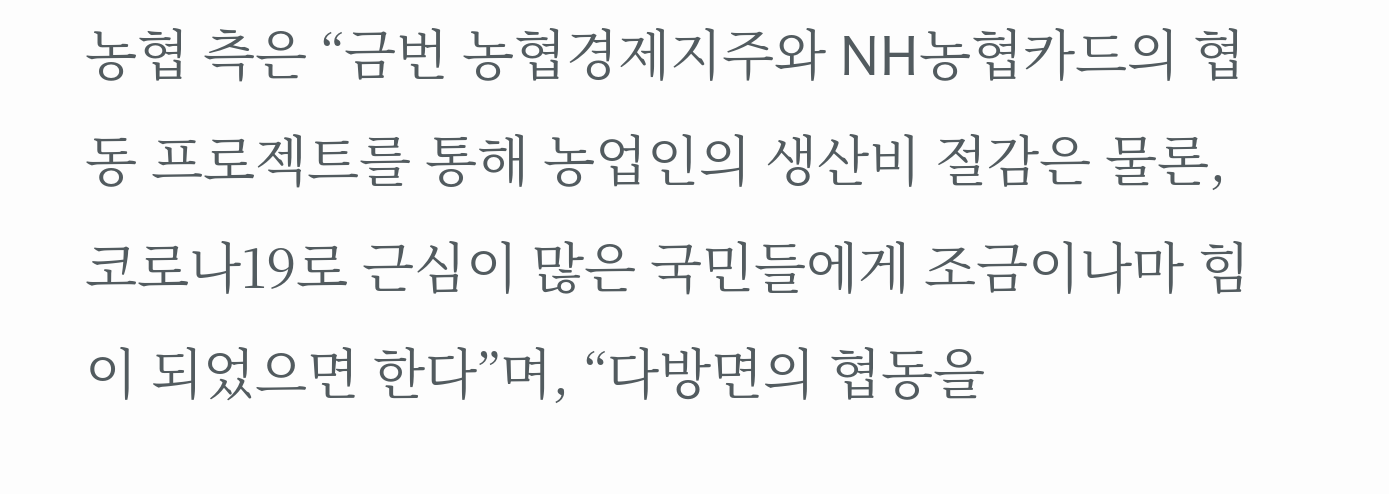농협 측은 “금번 농협경제지주와 NH농협카드의 협동 프로젝트를 통해 농업인의 생산비 절감은 물론, 코로나19로 근심이 많은 국민들에게 조금이나마 힘이 되었으면 한다”며, “다방면의 협동을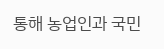통해 농업인과 국민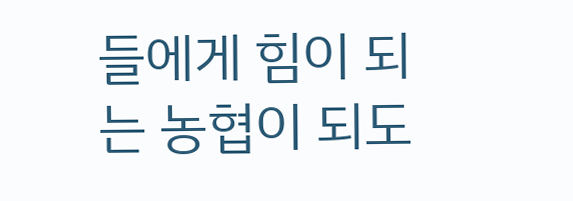들에게 힘이 되는 농협이 되도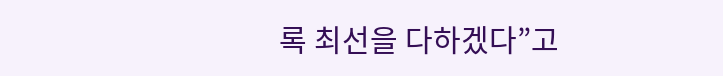록 최선을 다하겠다”고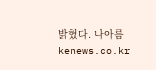밝혔다. 나아름 kenews.co.kr